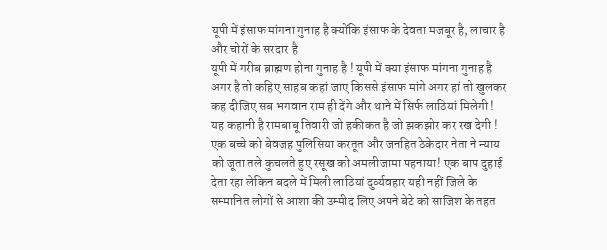यूपी में इंसाफ मांगना गुनाह है क्योंकि इंसाफ के देवता मजबूर है, लाचार है और चोरों के सरदार है
यूपी में गरीब ब्राह्मण होना गुनाह है ! यूपी में क्या इंसाफ मांगना गुनाह है अगर है तो कहिए साहब कहां जाए किससे इंसाफ मांगे अगर हां तो खुलकर कह दीजिए सब भगवान राम ही देंगे और थाने में सिर्फ लाठियां मिलेगी ! यह कहानी है रामबाबू तिवारी जो हकीकत है जो झकझोर कर रख देगी ! एक बच्चे को बेवजह पुलिसिया करतूत और जनहित ठेकेदार नेता ने न्याय को जूता तले कुचलते हुए रसूख को अमलीजामा पहनाया! एक बाप दुहाई देता रहा लेकिन बदले में मिली लाठियां दुर्व्यवहार यही नहीं जिले के सम्मानित लोगों से आशा की उम्मीद लिए अपने बेटे को साजिश के तहत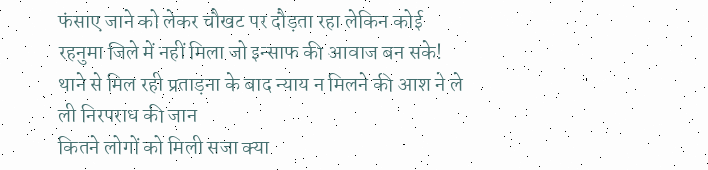फंसाए जाने को लेकर चौखट पर दौड़ता रहा लेकिन कोई रहनुमा जिले में नहीं मिला जो इन्साफ की आवाज बन सके!
थाने से मिल रही प्रताड़ना के बाद न्याय न मिलने की आश ने ले ली निरपराध की जान
कितने लोगों को मिली सजा क्या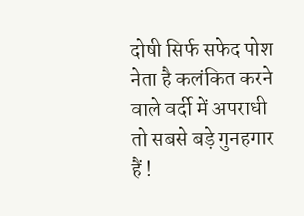दोषी सिर्फ सफेद पोश नेता है कलंकित करने वाले वर्दी में अपराधी तो सबसे बड़े गुनहगार हैं !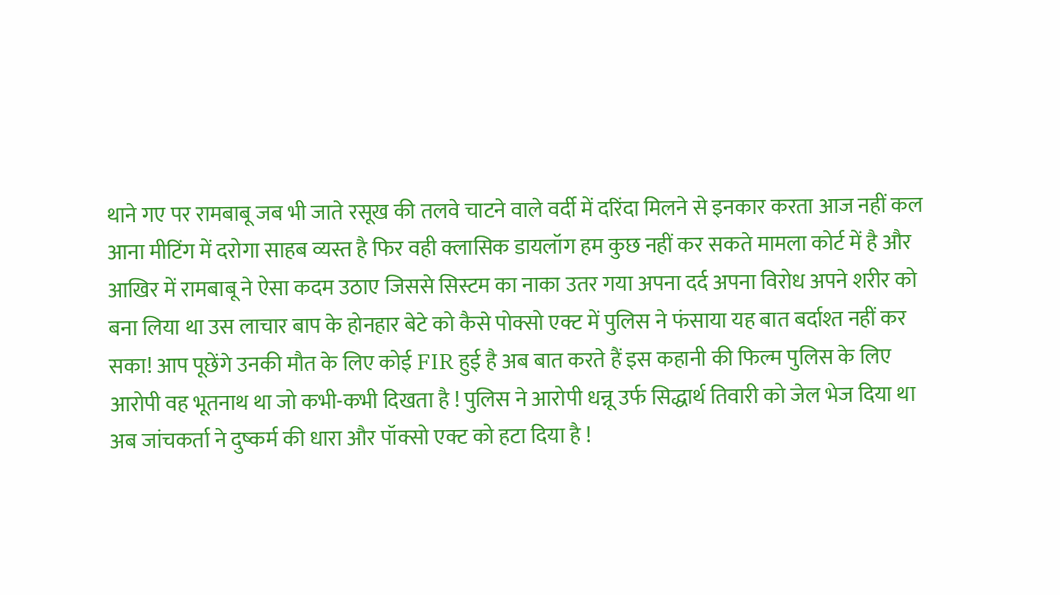थाने गए पर रामबाबू जब भी जाते रसूख की तलवे चाटने वाले वर्दी में दरिंदा मिलने से इनकार करता आज नहीं कल आना मीटिंग में दरोगा साहब व्यस्त है फिर वही क्लासिक डायलॉग हम कुछ नहीं कर सकते मामला कोर्ट में है और आखिर में रामबाबू ने ऐसा कदम उठाए जिससे सिस्टम का नाका उतर गया अपना दर्द अपना विरोध अपने शरीर को बना लिया था उस लाचार बाप के होनहार बेटे को कैसे पोक्सो एक्ट में पुलिस ने फंसाया यह बात बर्दाश्त नहीं कर सका! आप पूछेंगे उनकी मौत के लिए कोई FIR हुई है अब बात करते हैं इस कहानी की फिल्म पुलिस के लिए आरोपी वह भूतनाथ था जो कभी-कभी दिखता है ! पुलिस ने आरोपी धन्नू उर्फ सिद्धार्थ तिवारी को जेल भेज दिया था अब जांचकर्ता ने दुष्कर्म की धारा और पॉक्सो एक्ट को हटा दिया है !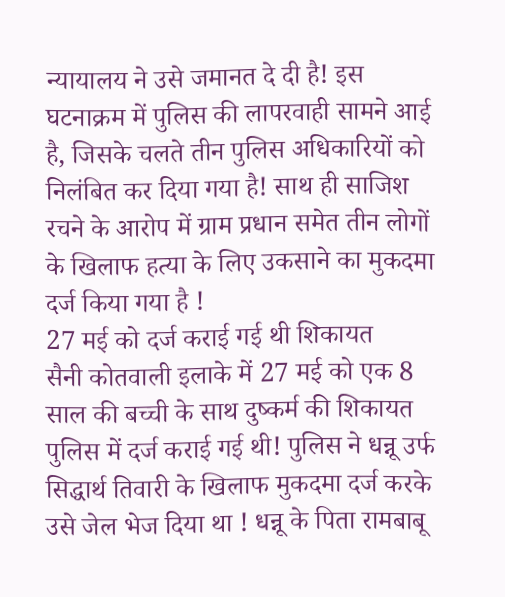न्यायालय ने उसे जमानत दे दी है! इस घटनाक्रम में पुलिस की लापरवाही सामने आई है, जिसके चलते तीन पुलिस अधिकारियों को निलंबित कर दिया गया है! साथ ही साजिश रचने के आरोप में ग्राम प्रधान समेत तीन लोगों के खिलाफ हत्या के लिए उकसाने का मुकदमा दर्ज किया गया है !
27 मई को दर्ज कराई गई थी शिकायत
सैनी कोतवाली इलाके में 27 मई को एक 8 साल की बच्ची के साथ दुष्कर्म की शिकायत पुलिस में दर्ज कराई गई थी! पुलिस ने धन्नू उर्फ सिद्धार्थ तिवारी के खिलाफ मुकदमा दर्ज करके उसे जेल भेज दिया था ! धन्नू के पिता रामबाबू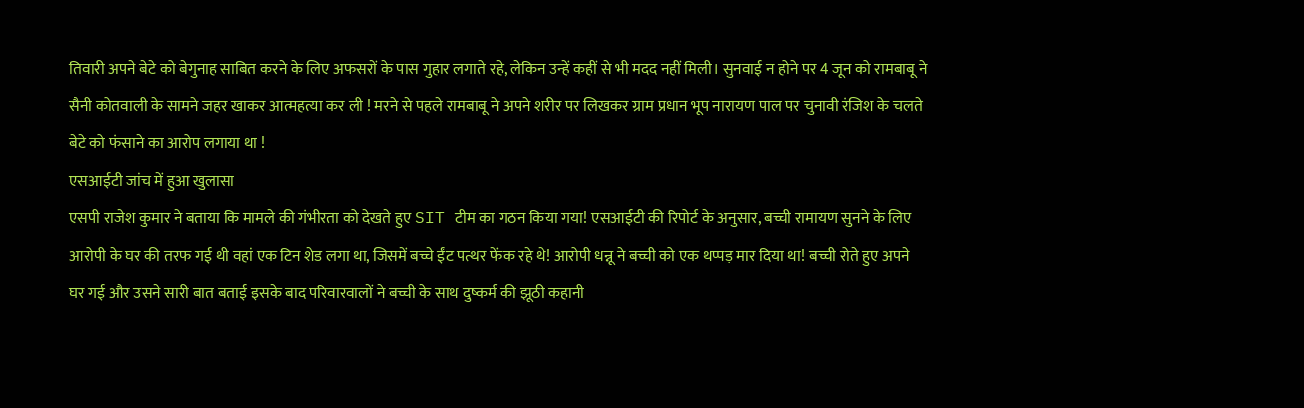तिवारी अपने बेटे को बेगुनाह साबित करने के लिए अफसरों के पास गुहार लगाते रहे, लेकिन उन्हें कहीं से भी मदद नहीं मिली। सुनवाई न होने पर 4 जून को रामबाबू ने सैनी कोतवाली के सामने जहर खाकर आत्महत्या कर ली ! मरने से पहले रामबाबू ने अपने शरीर पर लिखकर ग्राम प्रधान भूप नारायण पाल पर चुनावी रंजिश के चलते बेटे को फंसाने का आरोप लगाया था !
एसआईटी जांच में हुआ खुलासा
एसपी राजेश कुमार ने बताया कि मामले की गंभीरता को देखते हुए SIT टीम का गठन किया गया! एसआईटी की रिपोर्ट के अनुसार, बच्ची रामायण सुनने के लिए आरोपी के घर की तरफ गई थी वहां एक टिन शेड लगा था, जिसमें बच्चे ईंट पत्थर फेंक रहे थे! आरोपी धन्नू ने बच्ची को एक थप्पड़ मार दिया था! बच्ची रोते हुए अपने घर गई और उसने सारी बात बताई इसके बाद परिवारवालों ने बच्ची के साथ दुष्कर्म की झूठी कहानी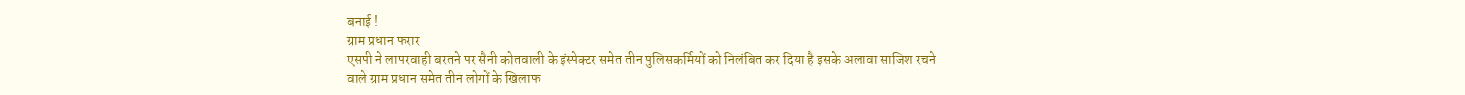बनाई !
ग्राम प्रधान फरार
एसपी ने लापरवाही बरतने पर सैनी कोतवाली के इंस्पेक्टर समेत तीन पुलिसकर्मियों को निलंबित कर दिया है इसके अलावा साजिश रचने वाले ग्राम प्रधान समेत तीन लोगों के खिलाफ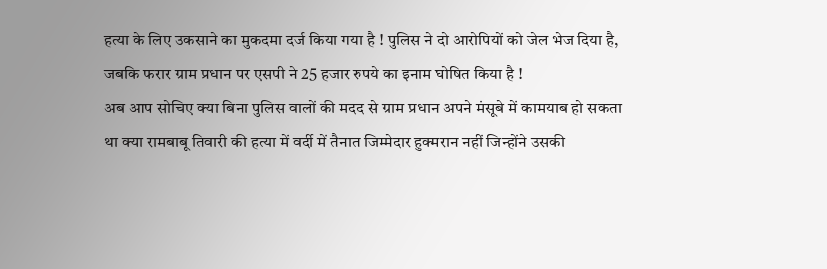हत्या के लिए उकसाने का मुकदमा दर्ज किया गया है ! पुलिस ने दो आरोपियों को जेल भेज दिया है, जबकि फरार ग्राम प्रधान पर एसपी ने 25 हजार रुपये का इनाम घोषित किया है !
अब आप सोचिए क्या बिना पुलिस वालों की मदद से ग्राम प्रधान अपने मंसूबे में कामयाब हो सकता था क्या रामबाबू तिवारी की हत्या में वर्दी में तैनात जिम्मेदार हुक्मरान नहीं जिन्होंने उसकी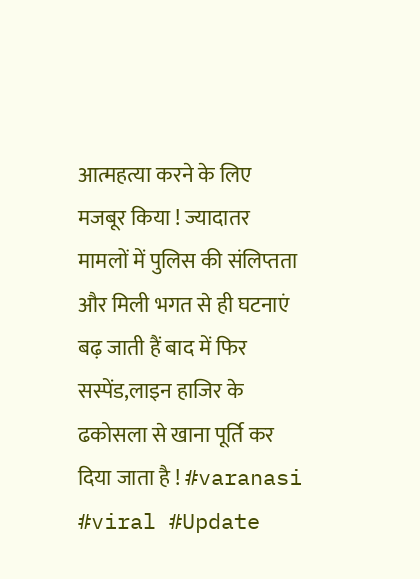आत्महत्या करने के लिए मजबूर किया ! ज्यादातर मामलों में पुलिस की संलिप्तता और मिली भगत से ही घटनाएं बढ़ जाती हैं बाद में फिर सस्पेंड,लाइन हाजिर के ढकोसला से खाना पूर्ति कर दिया जाता है ! #varanasi #viral #Update